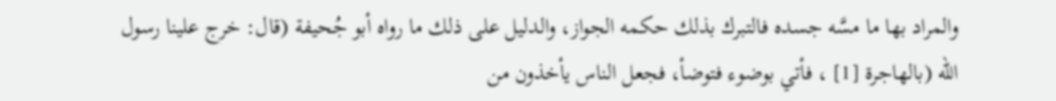والمراد بها ما مسَّه جسده فالتبرك بذلك حكمه الجواز، والدليل على ذلك ما رواه أبو جُحيفة (قال: خرج علينا رسول الله (بالهاجرة [1] ، فأتي بوضوء فتوضأ، فجعل الناس يأخذون من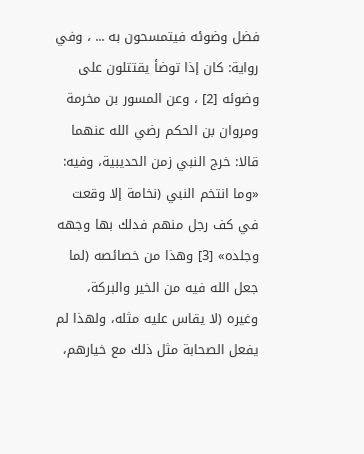فضل وضوئه فيتمسحون به ... ، وفي رواية: كان إذا توضأ يقتتلون على وضوئه [2] ، وعن المسور بن مخرمة ومروان بن الحكم رضي الله عنهما قالا: خرج النبي زمن الحديبية، وفيه: «وما انتخم النبي (نخامة إلا وقعت في كف رجل منهم فدلك بها وجهه وجلده» [3] وهذا من خصائصه (لما جعل الله فيه من الخير والبركة، وغيره (لا يقاس عليه مثله، ولهذا لم يفعل الصحابة مثل ذلك مع خيارهم،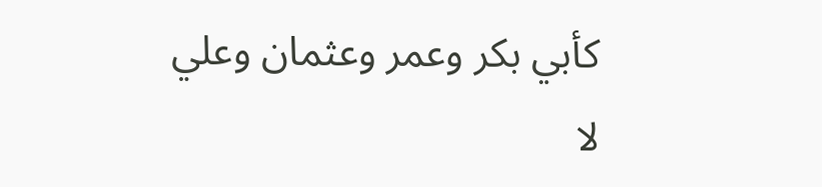كأبي بكر وعمر وعثمان وعلي لا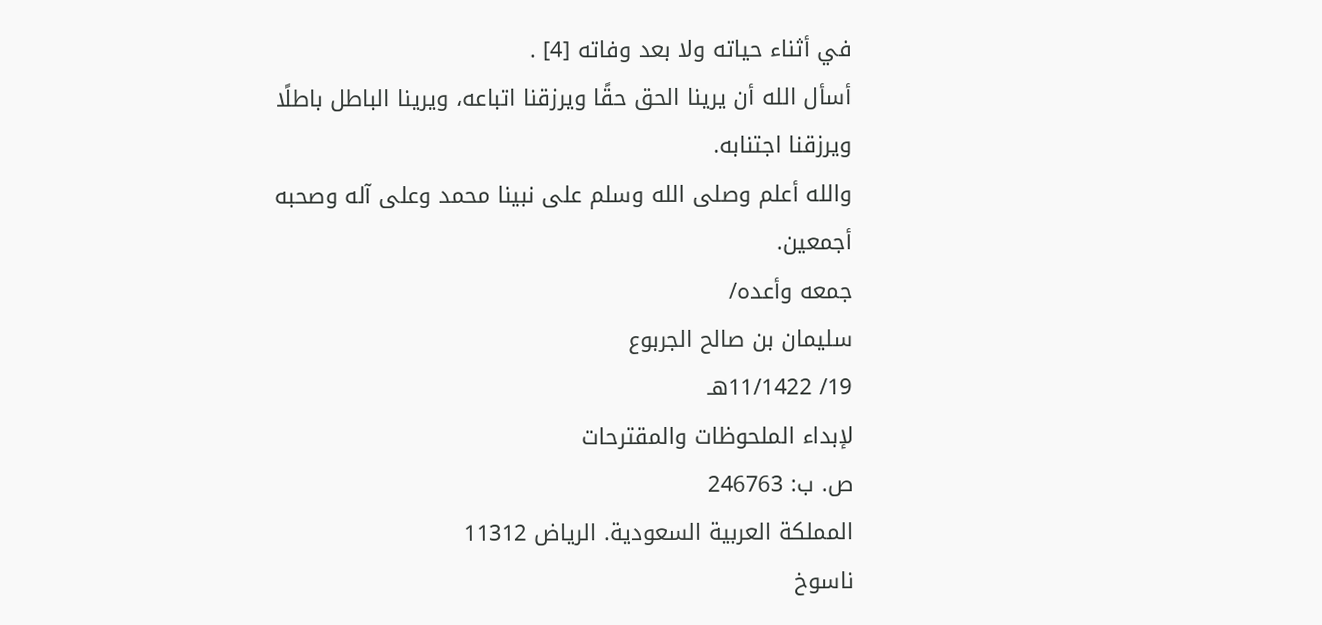في أثناء حياته ولا بعد وفاته [4] .
أسأل الله أن يرينا الحق حقًا ويرزقنا اتباعه، ويرينا الباطل باطلًا ويرزقنا اجتنابه.
والله أعلم وصلى الله وسلم على نبينا محمد وعلى آله وصحبه أجمعين.
جمعه وأعده/
سليمان بن صالح الجربوع
19/ 11/1422هـ
لإبداء الملحوظات والمقترحات
ص. ب: 246763
المملكة العربية السعودية. الرياض 11312
ناسوخ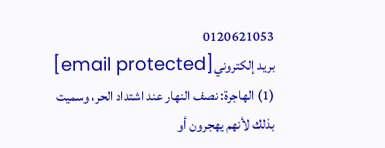0120621053
بريد إلكتروني[email protected]
(1) الهاجرة: نصف النهار عند اشتداد الحر، وسميت بذلك لأنهم يهجرون أو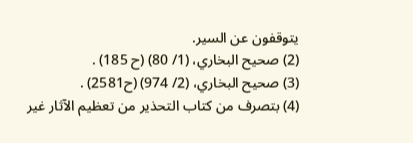يتوقفون عن السير.
(2) صحيح البخاري، (1/ 80) (ح 185) .
(3) صحيح البخاري، (2/ 974) (ح2581) .
(4) بتصرف من كتاب التحذير من تعظيم الآثار غير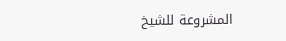المشروعة للشيخ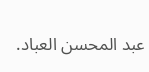عبد المحسن العباد.